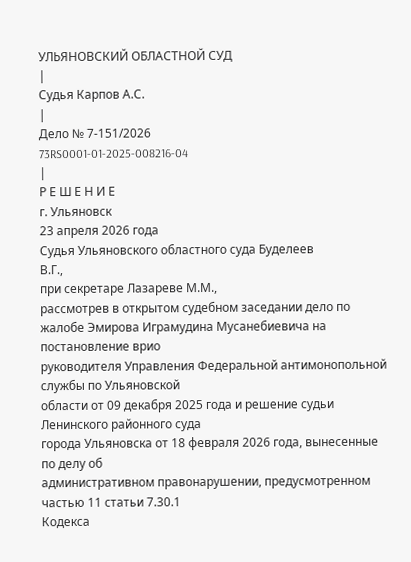УЛЬЯНОВСКИЙ ОБЛАСТНОЙ СУД
|
Судья Карпов А.С.
|
Дело № 7-151/2026
73RS0001-01-2025-008216-04
|
Р Е Ш Е Н И Е
г. Ульяновск
23 апреля 2026 года
Судья Ульяновского областного суда Буделеев
В.Г.,
при секретаре Лазареве М.М.,
рассмотрев в открытом судебном заседании дело по жалобе Эмирова Играмудина Мусанебиевича на постановление врио
руководителя Управления Федеральной антимонопольной службы по Ульяновской
области от 09 декабря 2025 года и решение судьи Ленинского районного суда
города Ульяновска от 18 февраля 2026 года, вынесенные по делу об
административном правонарушении, предусмотренном частью 11 статьи 7.30.1
Кодекса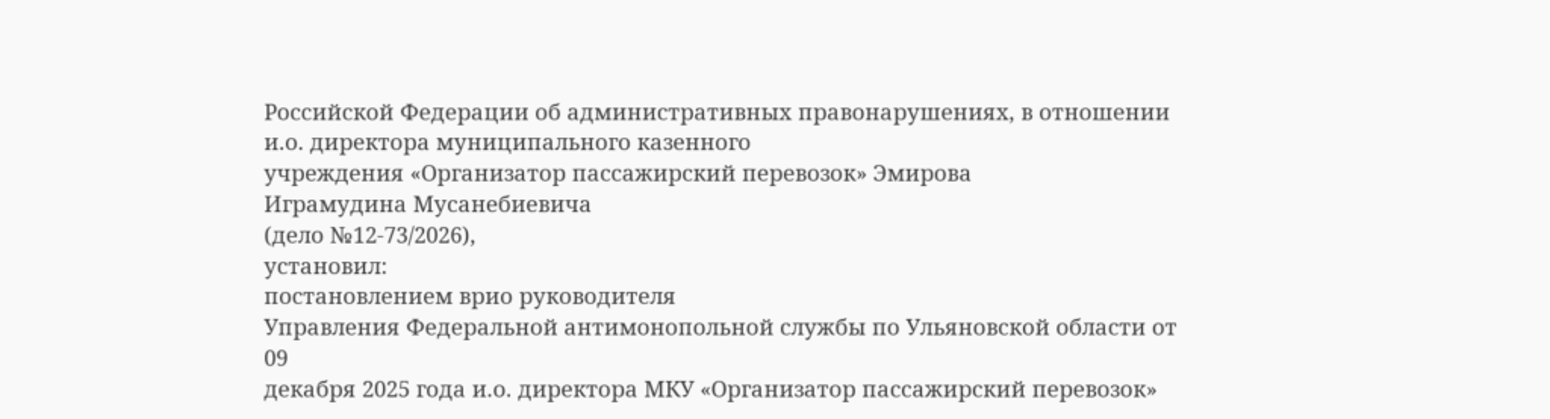Российской Федерации об административных правонарушениях, в отношении
и.о. директора муниципального казенного
учреждения «Организатор пассажирский перевозок» Эмирова
Играмудина Мусанебиевича
(дело №12-73/2026),
установил:
постановлением врио руководителя
Управления Федеральной антимонопольной службы по Ульяновской области от 09
декабря 2025 года и.о. директора МКУ «Организатор пассажирский перевозок»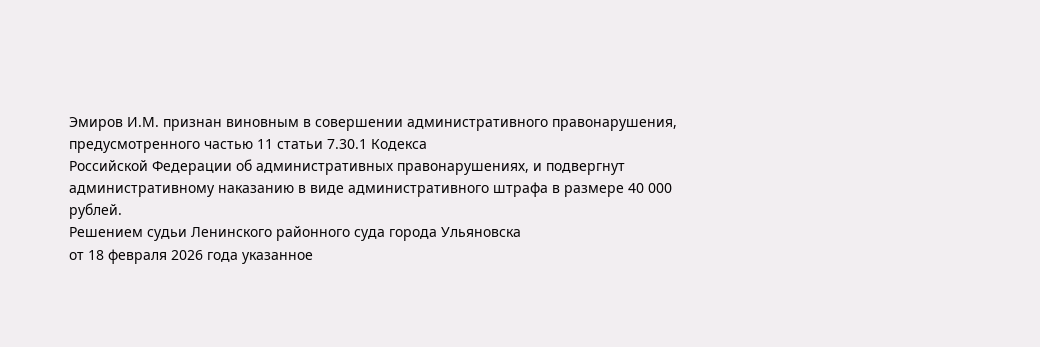Эмиров И.М. признан виновным в совершении административного правонарушения,
предусмотренного частью 11 статьи 7.30.1 Кодекса
Российской Федерации об административных правонарушениях, и подвергнут
административному наказанию в виде административного штрафа в размере 40 000
рублей.
Решением судьи Ленинского районного суда города Ульяновска
от 18 февраля 2026 года указанное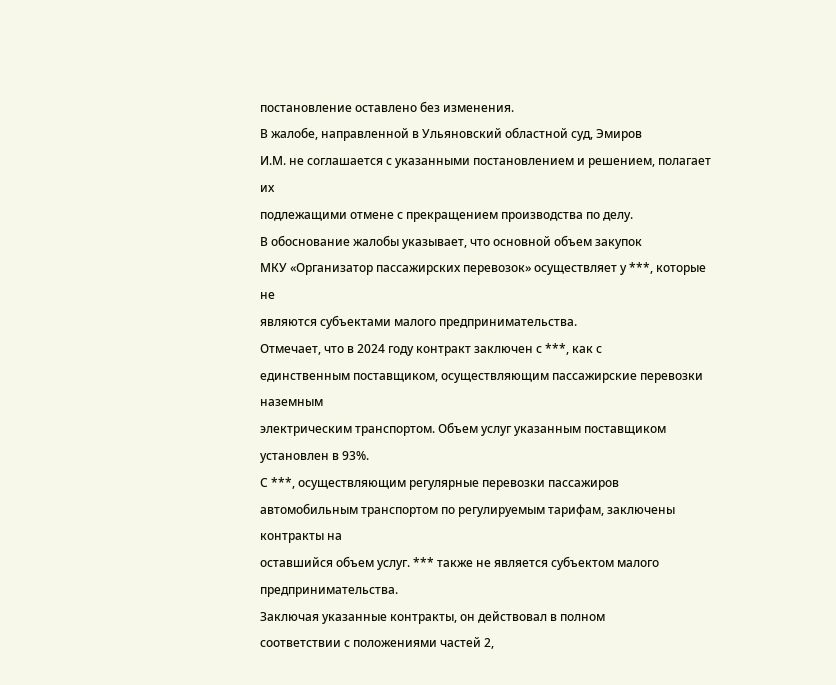постановление оставлено без изменения.
В жалобе, направленной в Ульяновский областной суд, Эмиров
И.М. не соглашается с указанными постановлением и решением, полагает их
подлежащими отмене с прекращением производства по делу.
В обоснование жалобы указывает, что основной объем закупок
МКУ «Организатор пассажирских перевозок» осуществляет у ***, которые не
являются субъектами малого предпринимательства.
Отмечает, что в 2024 году контракт заключен с ***, как с
единственным поставщиком, осуществляющим пассажирские перевозки наземным
электрическим транспортом. Объем услуг указанным поставщиком установлен в 93%.
С ***, осуществляющим регулярные перевозки пассажиров
автомобильным транспортом по регулируемым тарифам, заключены контракты на
оставшийся объем услуг. *** также не является субъектом малого
предпринимательства.
Заключая указанные контракты, он действовал в полном
соответствии с положениями частей 2,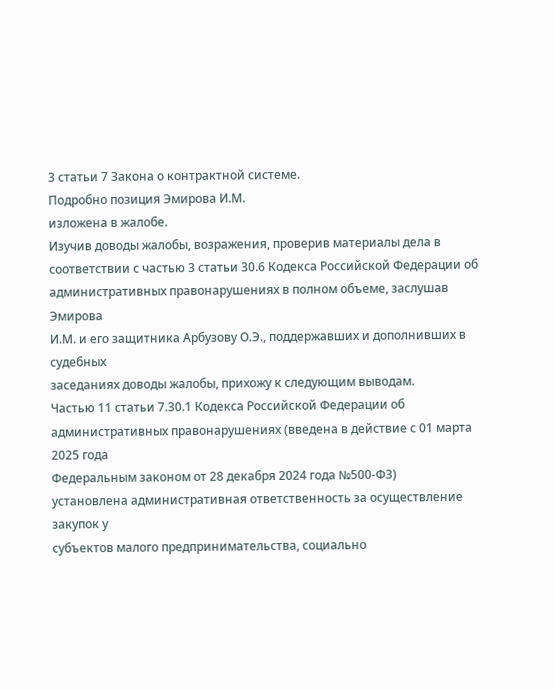3 статьи 7 Закона о контрактной системе.
Подробно позиция Эмирова И.М.
изложена в жалобе.
Изучив доводы жалобы, возражения, проверив материалы дела в
соответствии с частью 3 статьи 30.6 Кодекса Российской Федерации об
административных правонарушениях в полном объеме, заслушав Эмирова
И.М. и его защитника Арбузову О.Э., поддержавших и дополнивших в судебных
заседаниях доводы жалобы, прихожу к следующим выводам.
Частью 11 статьи 7.30.1 Кодекса Российской Федерации об
административных правонарушениях (введена в действие с 01 марта 2025 года
Федеральным законом от 28 декабря 2024 года №500-ФЗ)
установлена административная ответственность за осуществление закупок у
субъектов малого предпринимательства, социально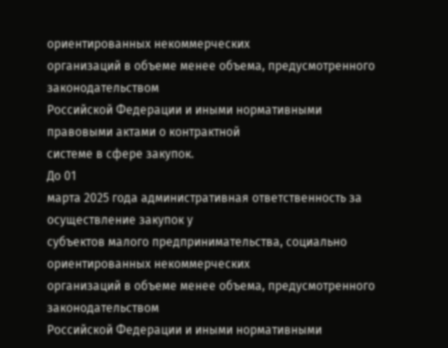ориентированных некоммерческих
организаций в объеме менее объема, предусмотренного законодательством
Российской Федерации и иными нормативными правовыми актами о контрактной
системе в сфере закупок.
До 01
марта 2025 года административная ответственность за осуществление закупок у
субъектов малого предпринимательства, социально ориентированных некоммерческих
организаций в объеме менее объема, предусмотренного законодательством
Российской Федерации и иными нормативными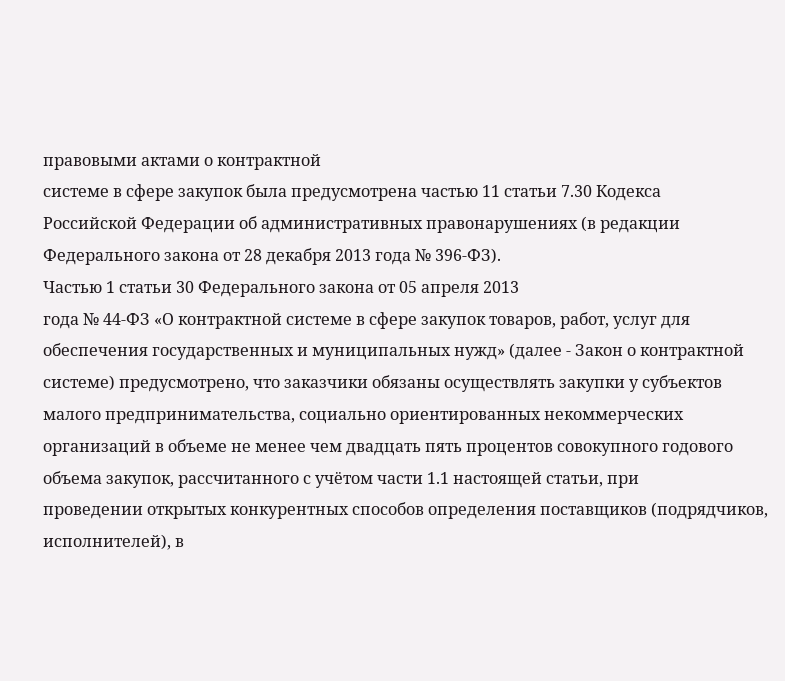правовыми актами о контрактной
системе в сфере закупок была предусмотрена частью 11 статьи 7.30 Кодекса
Российской Федерации об административных правонарушениях (в редакции
Федерального закона от 28 декабря 2013 года № 396-ФЗ).
Частью 1 статьи 30 Федерального закона от 05 апреля 2013
года № 44-ФЗ «О контрактной системе в сфере закупок товаров, работ, услуг для
обеспечения государственных и муниципальных нужд» (далее - Закон о контрактной
системе) предусмотрено, что заказчики обязаны осуществлять закупки у субъектов
малого предпринимательства, социально ориентированных некоммерческих
организаций в объеме не менее чем двадцать пять процентов совокупного годового
объема закупок, рассчитанного с учётом части 1.1 настоящей статьи, при
проведении открытых конкурентных способов определения поставщиков (подрядчиков,
исполнителей), в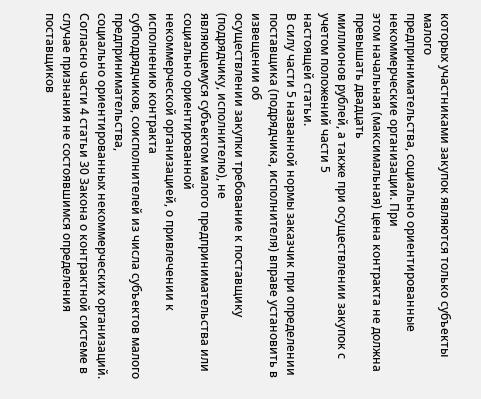которых участниками закупок являются только субъекты малого
предпринимательства, социально ориентированные некоммерческие организации. При
этом начальная (максимальная) цена контракта не должна превышать двадцать
миллионов рублей, а также при осуществлении закупок с учетом положений части 5
настоящей статьи.
В силу части 5 названной нормы заказчик при определении
поставщика (подрядчика, исполнителя) вправе установить в извещении об
осуществлении закупки требование к поставщику (подрядчику, исполнителю), не
являющемуся субъектом малого предпринимательства или социально ориентированной
некоммерческой организацией, о привлечении к исполнению контракта
субподрядчиков, соисполнителей из числа субъектов малого предпринимательства,
социально ориентированных некоммерческих организаций.
Согласно части 4 статьи 30 Закона о контрактной системе в
случае признания не состоявшимся определения поставщиков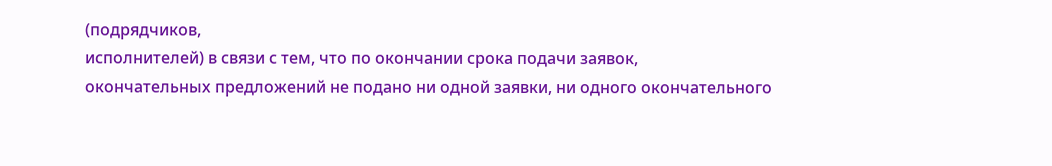(подрядчиков,
исполнителей) в связи с тем, что по окончании срока подачи заявок,
окончательных предложений не подано ни одной заявки, ни одного окончательного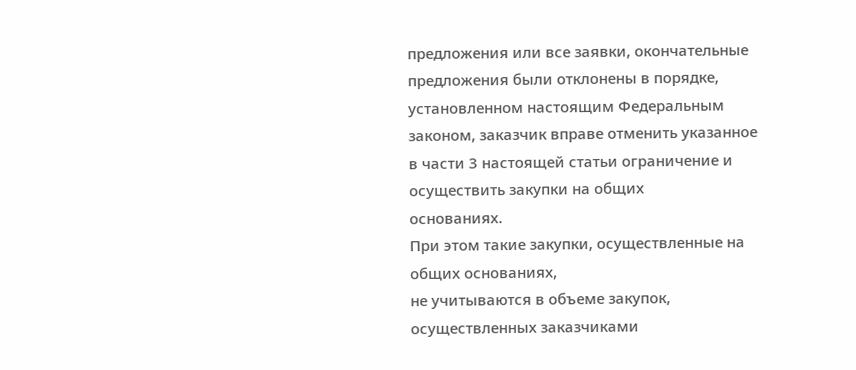предложения или все заявки, окончательные предложения были отклонены в порядке,
установленном настоящим Федеральным законом, заказчик вправе отменить указанное
в части 3 настоящей статьи ограничение и осуществить закупки на общих
основаниях.
При этом такие закупки, осуществленные на общих основаниях,
не учитываются в объеме закупок, осуществленных заказчиками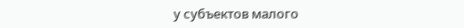у субъектов малого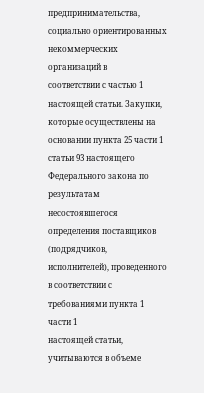предпринимательства, социально ориентированных некоммерческих организаций в
соответствии с частью 1 настоящей статьи. Закупки, которые осуществлены на
основании пункта 25 части 1 статьи 93 настоящего Федерального закона по
результатам несостоявшегося определения поставщиков (подрядчиков,
исполнителей), проведенного в соответствии с требованиями пункта 1 части 1
настоящей статьи, учитываются в объеме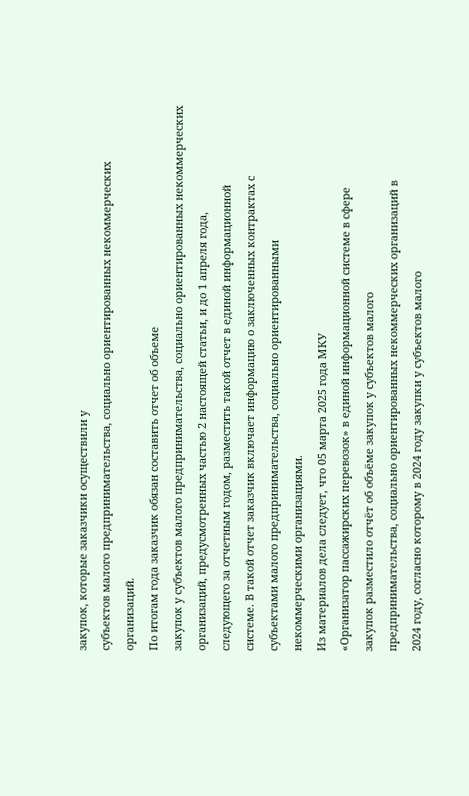закупок, которые заказчики осуществили у
субъектов малого предпринимательства, социально ориентированных некоммерческих
организаций.
По итогам года заказчик обязан составить отчет об объеме
закупок у субъектов малого предпринимательства, социально ориентированных некоммерческих
организаций, предусмотренных частью 2 настоящей статьи, и до 1 апреля года,
следующего за отчетным годом, разместить такой отчет в единой информационной
системе. В такой отчет заказчик включает информацию о заключенных контрактах с
субъектами малого предпринимательства, социально ориентированными
некоммерческими организациями.
Из материалов дела следует, что 05 марта 2025 года МКУ
«Организатор пассажирских перевозок» в единой информационной системе в сфере
закупок разместило отчёт об объёме закупок у субъектов малого
предпринимательства, социально ориентированных некоммерческих организаций в
2024 году, согласно которому в 2024 году закупки у субъектов малого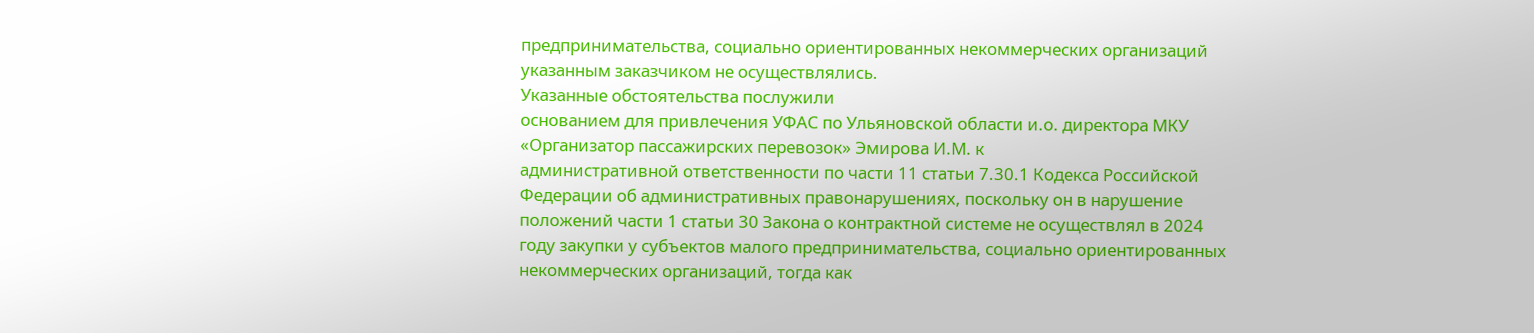предпринимательства, социально ориентированных некоммерческих организаций
указанным заказчиком не осуществлялись.
Указанные обстоятельства послужили
основанием для привлечения УФАС по Ульяновской области и.о. директора МКУ
«Организатор пассажирских перевозок» Эмирова И.М. к
административной ответственности по части 11 статьи 7.30.1 Кодекса Российской
Федерации об административных правонарушениях, поскольку он в нарушение
положений части 1 статьи 30 Закона о контрактной системе не осуществлял в 2024
году закупки у субъектов малого предпринимательства, социально ориентированных
некоммерческих организаций, тогда как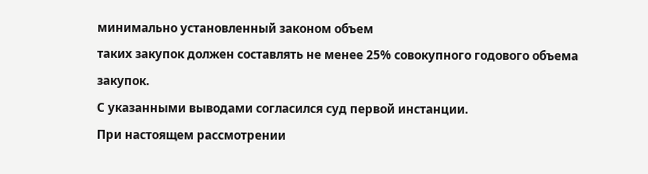минимально установленный законом объем
таких закупок должен составлять не менее 25% совокупного годового объема
закупок.
С указанными выводами согласился суд первой инстанции.
При настоящем рассмотрении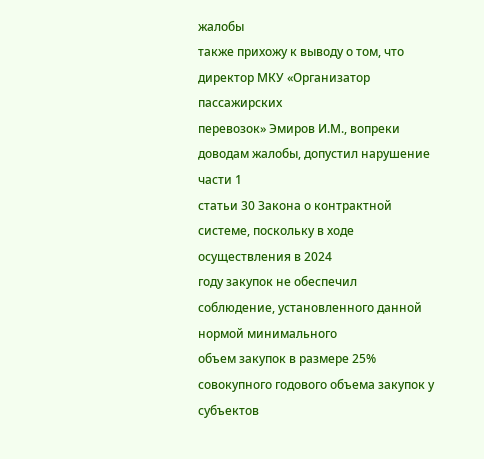жалобы
также прихожу к выводу о том, что директор МКУ «Организатор пассажирских
перевозок» Эмиров И.М., вопреки доводам жалобы, допустил нарушение части 1
статьи 30 Закона о контрактной системе, поскольку в ходе осуществления в 2024
году закупок не обеспечил соблюдение, установленного данной нормой минимального
объем закупок в размере 25% совокупного годового объема закупок у субъектов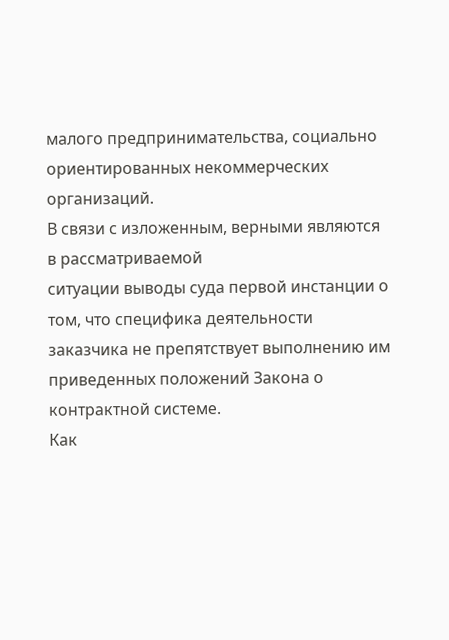малого предпринимательства, социально ориентированных некоммерческих
организаций.
В связи с изложенным, верными являются в рассматриваемой
ситуации выводы суда первой инстанции о том, что специфика деятельности
заказчика не препятствует выполнению им приведенных положений Закона о
контрактной системе.
Как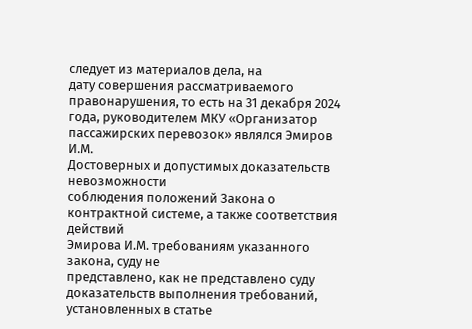следует из материалов дела, на
дату совершения рассматриваемого правонарушения, то есть на 31 декабря 2024
года, руководителем МКУ «Организатор пассажирских перевозок» являлся Эмиров
И.М.
Достоверных и допустимых доказательств невозможности
соблюдения положений Закона о контрактной системе, а также соответствия
действий
Эмирова И.М. требованиям указанного закона, суду не
представлено, как не представлено суду доказательств выполнения требований,
установленных в статье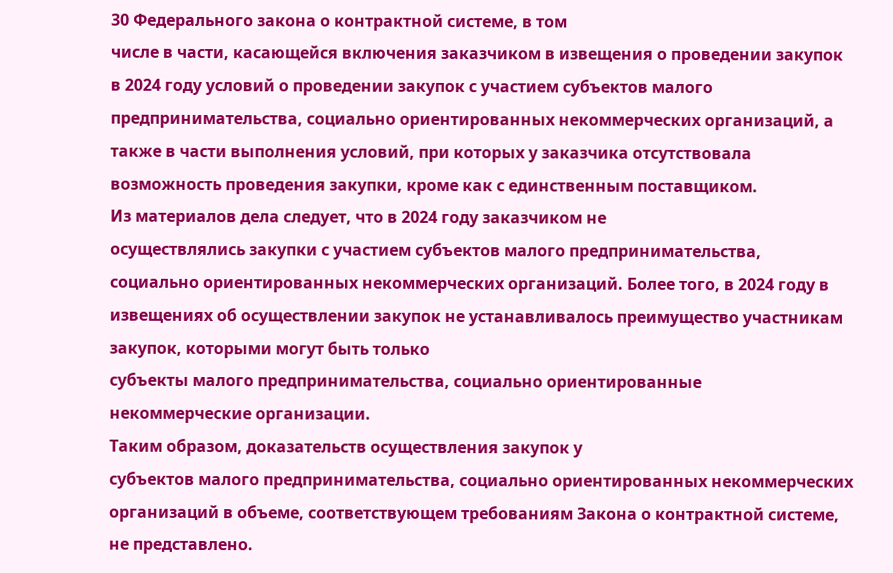30 Федерального закона о контрактной системе, в том
числе в части, касающейся включения заказчиком в извещения о проведении закупок
в 2024 году условий о проведении закупок с участием субъектов малого
предпринимательства, социально ориентированных некоммерческих организаций, а
также в части выполнения условий, при которых у заказчика отсутствовала
возможность проведения закупки, кроме как с единственным поставщиком.
Из материалов дела следует, что в 2024 году заказчиком не
осуществлялись закупки с участием субъектов малого предпринимательства,
социально ориентированных некоммерческих организаций. Более того, в 2024 году в
извещениях об осуществлении закупок не устанавливалось преимущество участникам
закупок, которыми могут быть только
субъекты малого предпринимательства, социально ориентированные
некоммерческие организации.
Таким образом, доказательств осуществления закупок у
субъектов малого предпринимательства, социально ориентированных некоммерческих
организаций в объеме, соответствующем требованиям Закона о контрактной системе,
не представлено.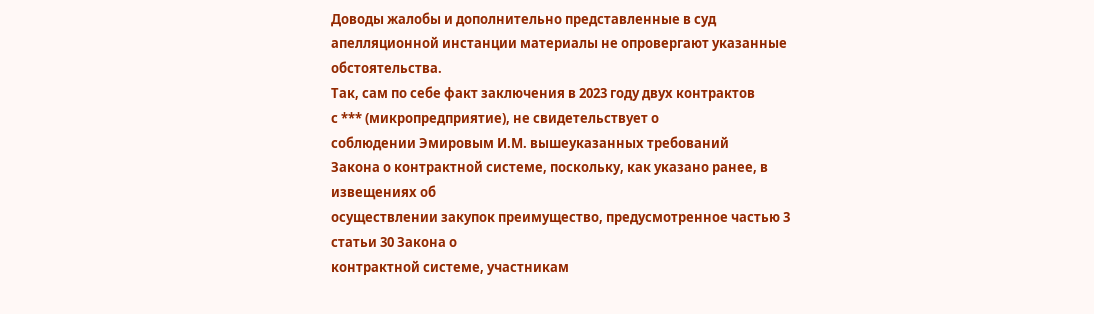Доводы жалобы и дополнительно представленные в суд
апелляционной инстанции материалы не опровергают указанные обстоятельства.
Так, сам по себе факт заключения в 2023 году двух контрактов
с *** (микропредприятие), не свидетельствует о
соблюдении Эмировым И.М. вышеуказанных требований
Закона о контрактной системе, поскольку, как указано ранее, в извещениях об
осуществлении закупок преимущество, предусмотренное частью 3 статьи 30 Закона о
контрактной системе, участникам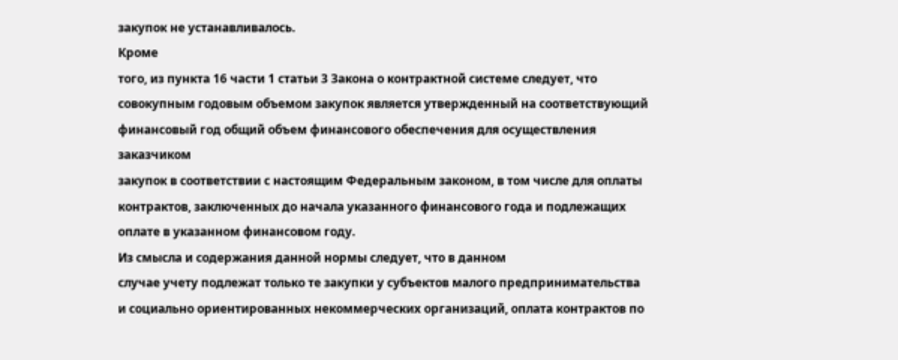закупок не устанавливалось.
Кроме
того, из пункта 16 части 1 статьи 3 Закона о контрактной системе следует, что
совокупным годовым объемом закупок является утвержденный на соответствующий
финансовый год общий объем финансового обеспечения для осуществления заказчиком
закупок в соответствии с настоящим Федеральным законом, в том числе для оплаты
контрактов, заключенных до начала указанного финансового года и подлежащих
оплате в указанном финансовом году.
Из смысла и содержания данной нормы следует, что в данном
случае учету подлежат только те закупки у субъектов малого предпринимательства
и социально ориентированных некоммерческих организаций, оплата контрактов по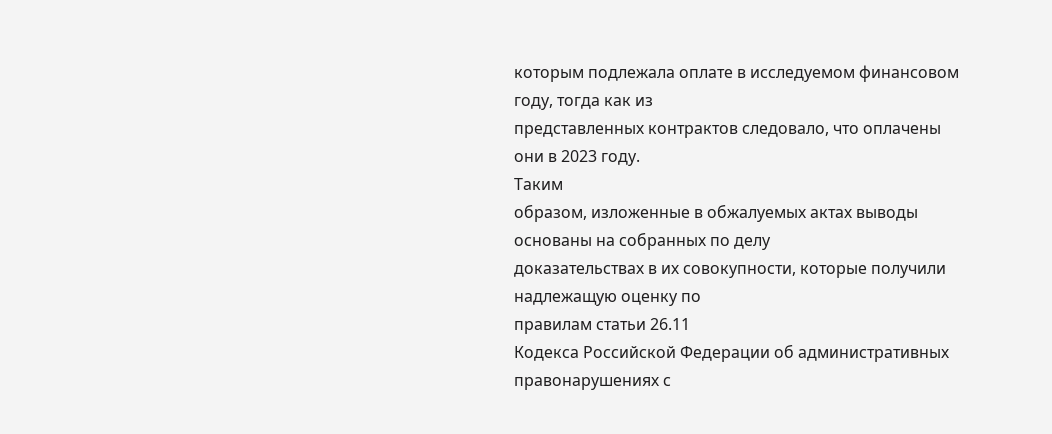которым подлежала оплате в исследуемом финансовом году, тогда как из
представленных контрактов следовало, что оплачены они в 2023 году.
Таким
образом, изложенные в обжалуемых актах выводы основаны на собранных по делу
доказательствах в их совокупности, которые получили надлежащую оценку по
правилам статьи 26.11
Кодекса Российской Федерации об административных правонарушениях с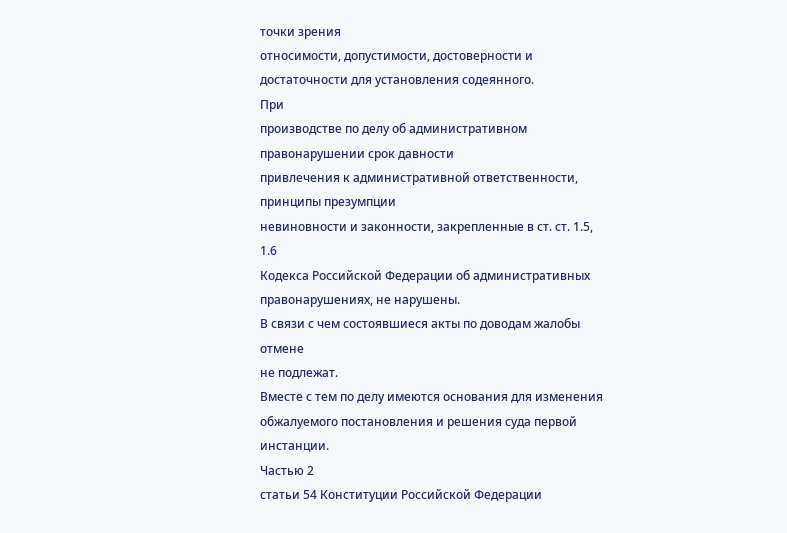точки зрения
относимости, допустимости, достоверности и
достаточности для установления содеянного.
При
производстве по делу об административном правонарушении срок давности
привлечения к административной ответственности, принципы презумпции
невиновности и законности, закрепленные в ст. ст. 1.5,
1.6
Кодекса Российской Федерации об административных правонарушениях, не нарушены.
В связи с чем состоявшиеся акты по доводам жалобы отмене
не подлежат.
Вместе с тем по делу имеются основания для изменения
обжалуемого постановления и решения суда первой инстанции.
Частью 2
статьи 54 Конституции Российской Федерации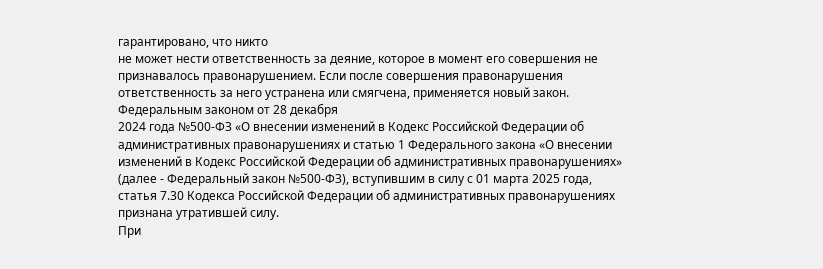гарантировано, что никто
не может нести ответственность за деяние, которое в момент его совершения не
признавалось правонарушением. Если после совершения правонарушения
ответственность за него устранена или смягчена, применяется новый закон.
Федеральным законом от 28 декабря
2024 года №500-ФЗ «О внесении изменений в Кодекс Российской Федерации об
административных правонарушениях и статью 1 Федерального закона «О внесении
изменений в Кодекс Российской Федерации об административных правонарушениях»
(далее - Федеральный закон №500-ФЗ), вступившим в силу с 01 марта 2025 года,
статья 7.30 Кодекса Российской Федерации об административных правонарушениях
признана утратившей силу.
При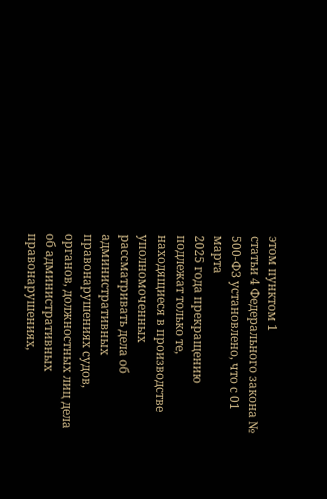этом пунктом 1
статьи 4 Федерального закона № 500-ФЗ установлено, что с 01 марта
2025 года прекращению подлежат только те, находящиеся в производстве
уполномоченных рассматривать дела об административных правонарушениях судов,
органов, должностных лиц дела об административных правонарушениях,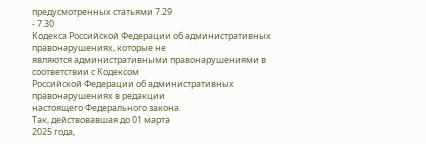предусмотренных статьями 7.29
- 7.30
Кодекса Российской Федерации об административных правонарушениях, которые не
являются административными правонарушениями в соответствии с Кодексом
Российской Федерации об административных правонарушениях в редакции
настоящего Федерального закона.
Так, действовавшая до 01 марта
2025 года,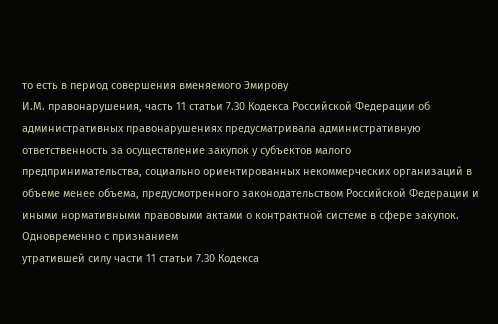то есть в период совершения вменяемого Эмирову
И.М. правонарушения, часть 11 статьи 7.30 Кодекса Российской Федерации об
административных правонарушениях предусматривала административную
ответственность за осуществление закупок у субъектов малого
предпринимательства, социально ориентированных некоммерческих организаций в
объеме менее объема, предусмотренного законодательством Российской Федерации и
иными нормативными правовыми актами о контрактной системе в сфере закупок.
Одновременно с признанием
утратившей силу части 11 статьи 7.30 Кодекса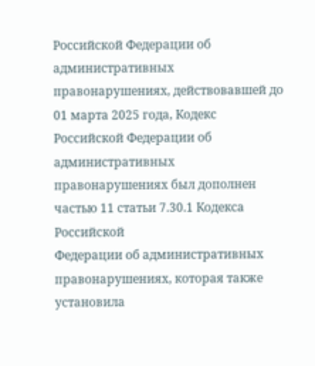Российской Федерации об
административных правонарушениях, действовавшей до
01 марта 2025 года, Кодекс Российской Федерации об административных
правонарушениях был дополнен частью 11 статьи 7.30.1 Кодекса Российской
Федерации об административных правонарушениях, которая также установила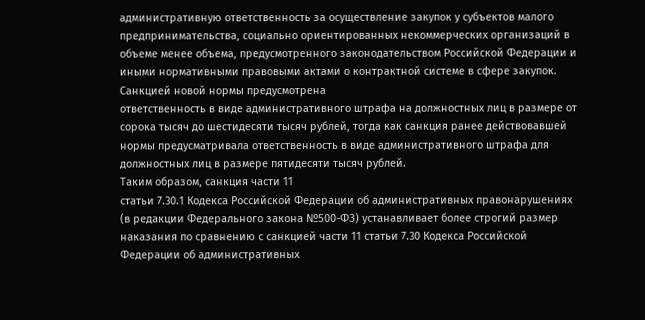административную ответственность за осуществление закупок у субъектов малого
предпринимательства, социально ориентированных некоммерческих организаций в
объеме менее объема, предусмотренного законодательством Российской Федерации и
иными нормативными правовыми актами о контрактной системе в сфере закупок.
Санкцией новой нормы предусмотрена
ответственность в виде административного штрафа на должностных лиц в размере от
сорока тысяч до шестидесяти тысяч рублей, тогда как санкция ранее действовавшей
нормы предусматривала ответственность в виде административного штрафа для
должностных лиц в размере пятидесяти тысяч рублей.
Таким образом, санкция части 11
статьи 7.30.1 Кодекса Российской Федерации об административных правонарушениях
(в редакции Федерального закона №500-ФЗ) устанавливает более строгий размер
наказания по сравнению с санкцией части 11 статьи 7.30 Кодекса Российской
Федерации об административных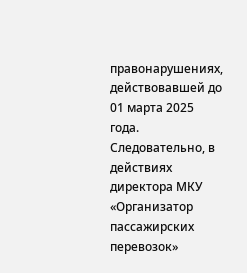правонарушениях, действовавшей до 01 марта 2025 года.
Следовательно, в действиях директора МКУ «Организатор
пассажирских перевозок»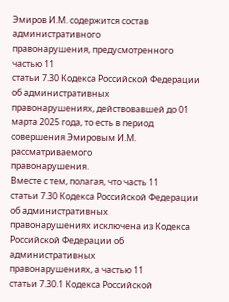Эмиров И.М. содержится состав административного
правонарушения, предусмотренного частью 11
статьи 7.30 Кодекса Российской Федерации об административных
правонарушениях, действовавшей до 01 марта 2025 года, то есть в период
совершения Эмировым И.М. рассматриваемого
правонарушения.
Вместе с тем, полагая, что часть 11
статьи 7.30 Кодекса Российской Федерации об административных
правонарушениях исключена из Кодекса Российской Федерации об административных
правонарушениях, а частью 11
статьи 7.30.1 Кодекса Российской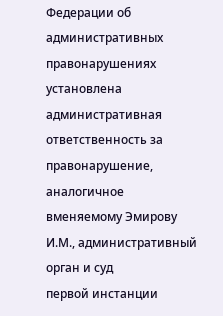Федерации об административных правонарушениях
установлена административная ответственность за правонарушение, аналогичное
вменяемому Эмирову И.М., административный орган и суд
первой инстанции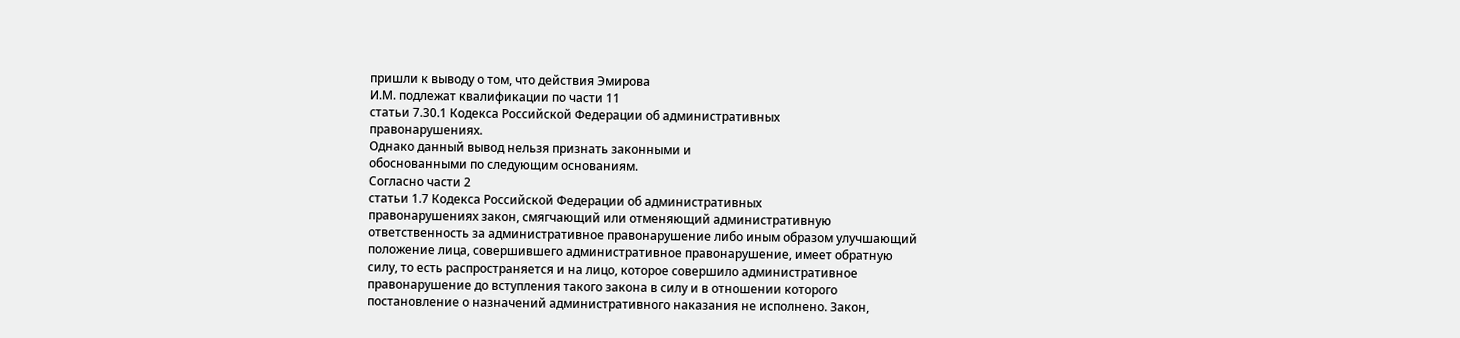пришли к выводу о том, что действия Эмирова
И.М. подлежат квалификации по части 11
статьи 7.30.1 Кодекса Российской Федерации об административных
правонарушениях.
Однако данный вывод нельзя признать законными и
обоснованными по следующим основаниям.
Согласно части 2
статьи 1.7 Кодекса Российской Федерации об административных
правонарушениях закон, смягчающий или отменяющий административную
ответственность за административное правонарушение либо иным образом улучшающий
положение лица, совершившего административное правонарушение, имеет обратную
силу, то есть распространяется и на лицо, которое совершило административное
правонарушение до вступления такого закона в силу и в отношении которого
постановление о назначений административного наказания не исполнено. Закон,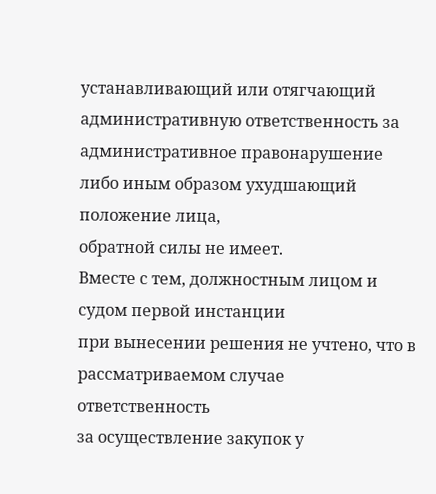устанавливающий или отягчающий административную ответственность за
административное правонарушение либо иным образом ухудшающий положение лица,
обратной силы не имеет.
Вместе с тем, должностным лицом и судом первой инстанции
при вынесении решения не учтено, что в рассматриваемом случае ответственность
за осуществление закупок у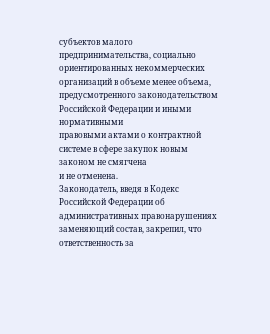субъектов малого предпринимательства, социально
ориентированных некоммерческих организаций в объеме менее объема,
предусмотренного законодательством Российской Федерации и иными нормативными
правовыми актами о контрактной системе в сфере закупок новым законом не смягчена
и не отменена.
Законодатель, введя в Кодекс Российской Федерации об
административных правонарушениях заменяющий состав, закрепил, что
ответственность за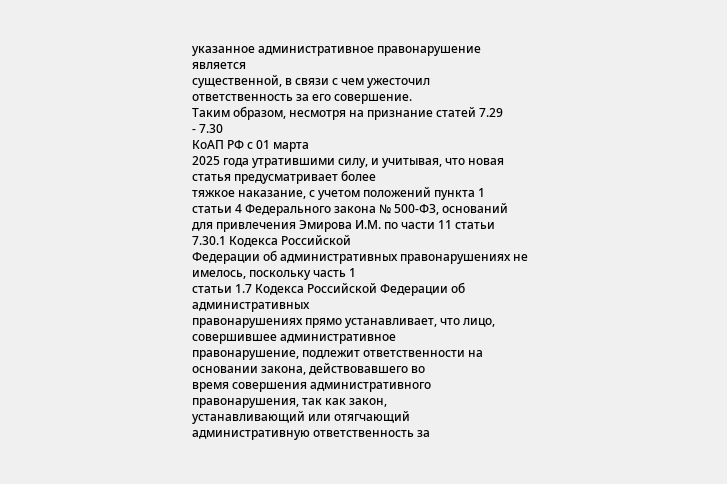указанное административное правонарушение является
существенной, в связи с чем ужесточил ответственность за его совершение.
Таким образом, несмотря на признание статей 7.29
- 7.30
КоАП РФ с 01 марта
2025 года утратившими силу, и учитывая, что новая статья предусматривает более
тяжкое наказание, с учетом положений пункта 1
статьи 4 Федерального закона № 500-ФЗ, оснований для привлечения Эмирова И.М. по части 11 статьи 7.30.1 Кодекса Российской
Федерации об административных правонарушениях не имелось, поскольку часть 1
статьи 1.7 Кодекса Российской Федерации об административных
правонарушениях прямо устанавливает, что лицо, совершившее административное
правонарушение, подлежит ответственности на основании закона, действовавшего во
время совершения административного правонарушения, так как закон,
устанавливающий или отягчающий административную ответственность за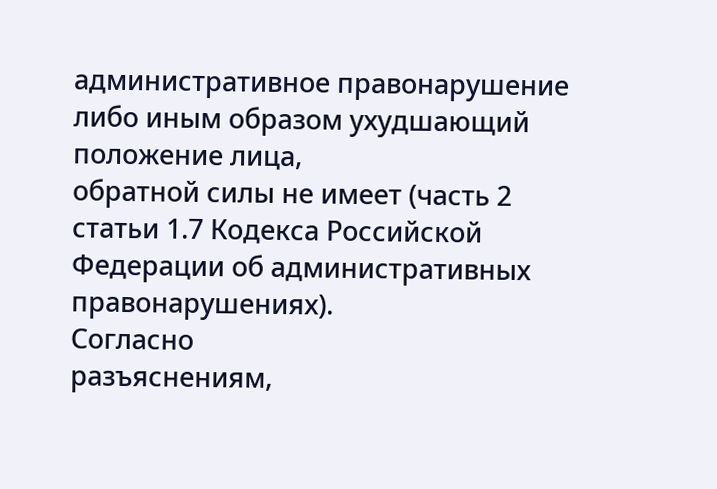административное правонарушение либо иным образом ухудшающий положение лица,
обратной силы не имеет (часть 2
статьи 1.7 Кодекса Российской Федерации об административных
правонарушениях).
Согласно
разъяснениям,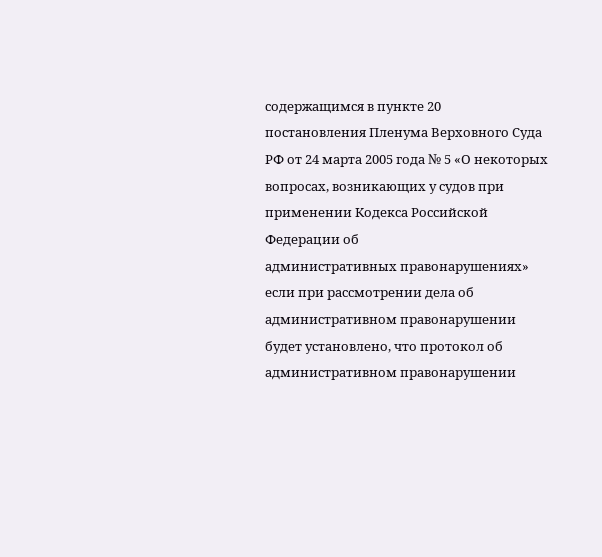содержащимся в пункте 20
постановления Пленума Верховного Суда РФ от 24 марта 2005 года № 5 «О некоторых
вопросах, возникающих у судов при применении Кодекса Российской Федерации об
административных правонарушениях» если при рассмотрении дела об
административном правонарушении будет установлено, что протокол об
административном правонарушении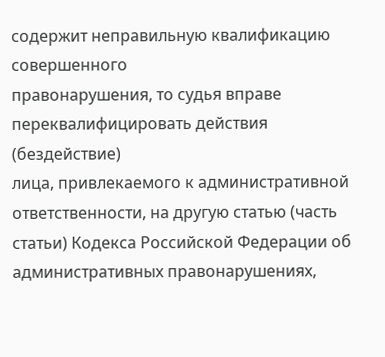содержит неправильную квалификацию совершенного
правонарушения, то судья вправе переквалифицировать действия (бездействие)
лица, привлекаемого к административной ответственности, на другую статью (часть
статьи) Кодекса Российской Федерации об административных правонарушениях,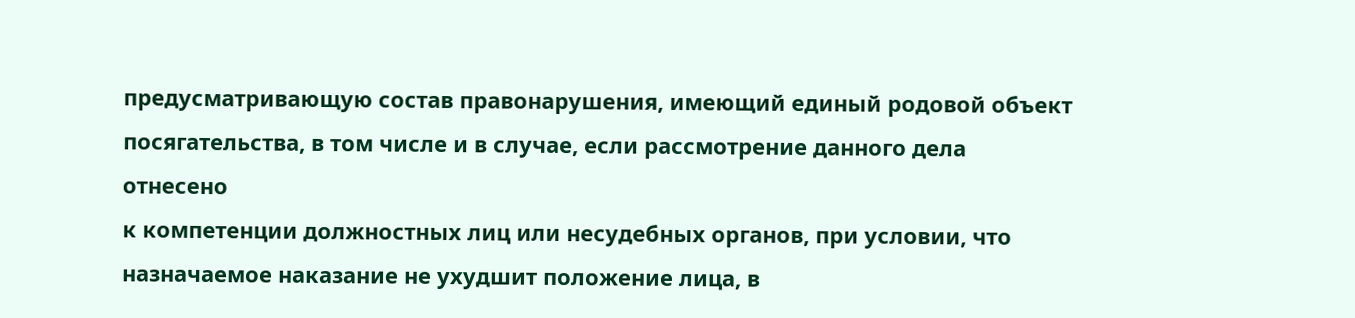предусматривающую состав правонарушения, имеющий единый родовой объект
посягательства, в том числе и в случае, если рассмотрение данного дела отнесено
к компетенции должностных лиц или несудебных органов, при условии, что
назначаемое наказание не ухудшит положение лица, в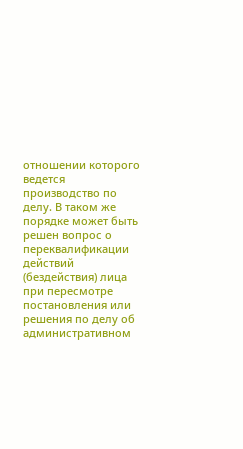отношении которого ведется
производство по делу. В таком же порядке может быть решен вопрос о
переквалификации действий (бездействия) лица при пересмотре постановления или
решения по делу об административном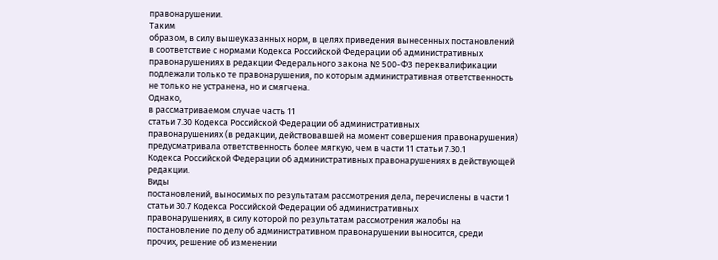правонарушении.
Таким
образом, в силу вышеуказанных норм, в целях приведения вынесенных постановлений
в соответствие с нормами Кодекса Российской Федерации об административных
правонарушениях в редакции Федерального закона № 500-ФЗ переквалификации
подлежали только те правонарушения, по которым административная ответственность
не только не устранена, но и смягчена.
Однако,
в рассматриваемом случае часть 11
статьи 7.30 Кодекса Российской Федерации об административных
правонарушениях (в редакции, действовавшей на момент совершения правонарушения)
предусматривала ответственность более мягкую, чем в части 11 статьи 7.30.1
Кодекса Российской Федерации об административных правонарушениях в действующей
редакции.
Виды
постановлений, выносимых по результатам рассмотрения дела, перечислены в части 1
статьи 30.7 Кодекса Российской Федерации об административных
правонарушениях, в силу которой по результатам рассмотрения жалобы на
постановление по делу об административном правонарушении выносится, среди
прочих, решение об изменении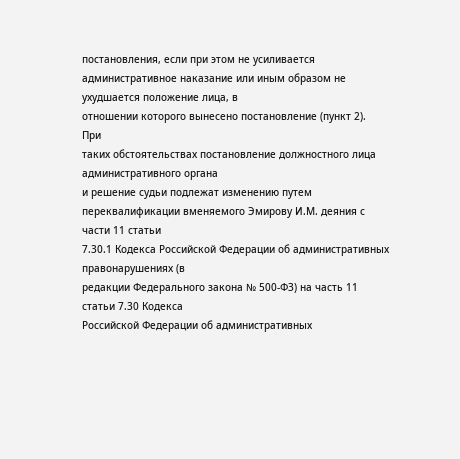постановления, если при этом не усиливается
административное наказание или иным образом не ухудшается положение лица, в
отношении которого вынесено постановление (пункт 2).
При
таких обстоятельствах постановление должностного лица административного органа
и решение судьи подлежат изменению путем переквалификации вменяемого Эмирову И.М. деяния с части 11 статьи
7.30.1 Кодекса Российской Федерации об административных правонарушениях (в
редакции Федерального закона № 500-ФЗ) на часть 11 статьи 7.30 Кодекса
Российской Федерации об административных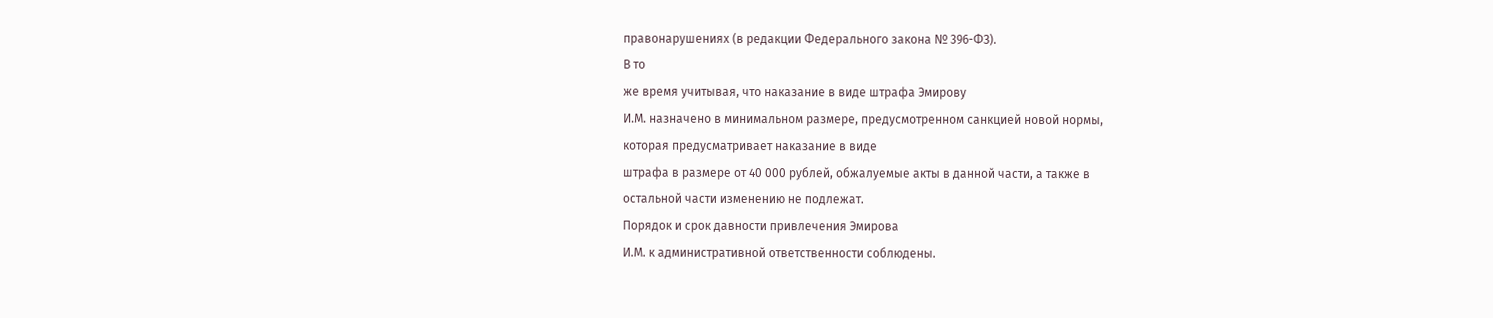правонарушениях (в редакции Федерального закона № 396-ФЗ).
В то
же время учитывая, что наказание в виде штрафа Эмирову
И.М. назначено в минимальном размере, предусмотренном санкцией новой нормы,
которая предусматривает наказание в виде
штрафа в размере от 40 000 рублей, обжалуемые акты в данной части, а также в
остальной части изменению не подлежат.
Порядок и срок давности привлечения Эмирова
И.М. к административной ответственности соблюдены.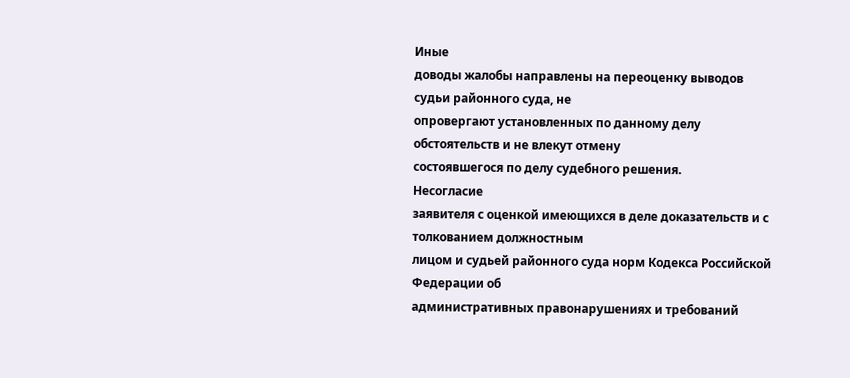Иные
доводы жалобы направлены на переоценку выводов судьи районного суда, не
опровергают установленных по данному делу обстоятельств и не влекут отмену
состоявшегося по делу судебного решения.
Несогласие
заявителя с оценкой имеющихся в деле доказательств и с толкованием должностным
лицом и судьей районного суда норм Кодекса Российской Федерации об
административных правонарушениях и требований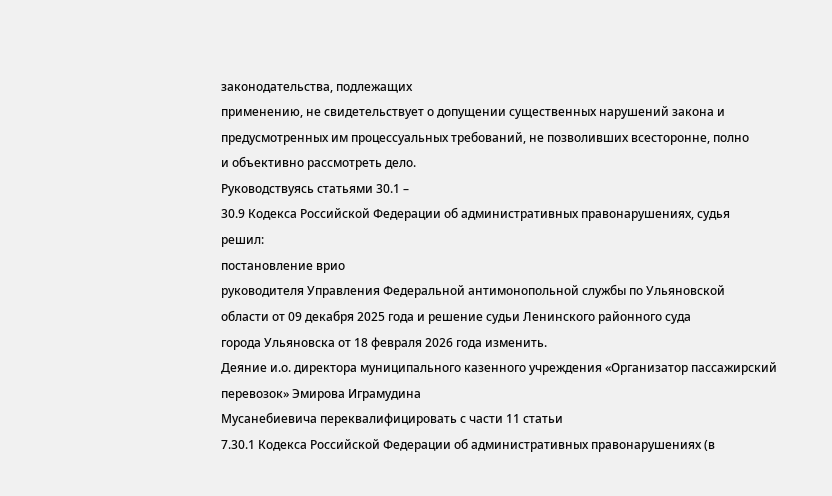законодательства, подлежащих
применению, не свидетельствует о допущении существенных нарушений закона и
предусмотренных им процессуальных требований, не позволивших всесторонне, полно
и объективно рассмотреть дело.
Руководствуясь статьями 30.1 –
30.9 Кодекса Российской Федерации об административных правонарушениях, судья
решил:
постановление врио
руководителя Управления Федеральной антимонопольной службы по Ульяновской
области от 09 декабря 2025 года и решение судьи Ленинского районного суда
города Ульяновска от 18 февраля 2026 года изменить.
Деяние и.о. директора муниципального казенного учреждения «Организатор пассажирский
перевозок» Эмирова Играмудина
Мусанебиевича переквалифицировать с части 11 статьи
7.30.1 Кодекса Российской Федерации об административных правонарушениях (в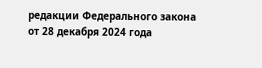редакции Федерального закона от 28 декабря 2024 года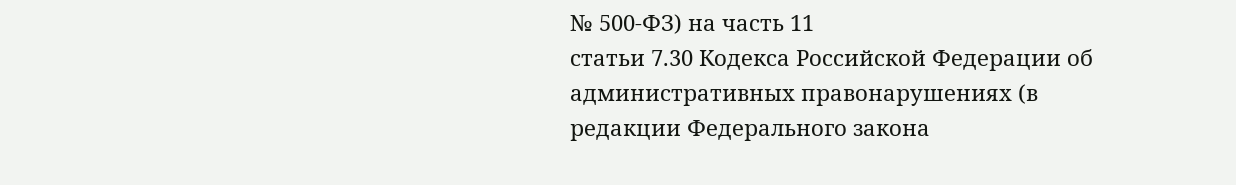№ 500-ФЗ) на часть 11
статьи 7.30 Кодекса Российской Федерации об административных правонарушениях (в
редакции Федерального закона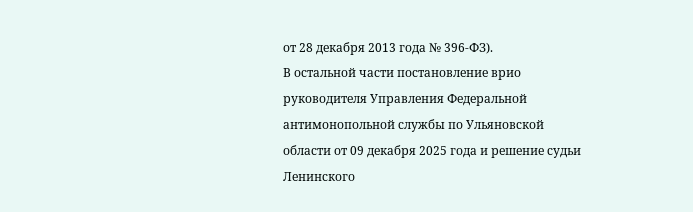от 28 декабря 2013 года № 396-ФЗ).
В остальной части постановление врио
руководителя Управления Федеральной антимонопольной службы по Ульяновской
области от 09 декабря 2025 года и решение судьи Ленинского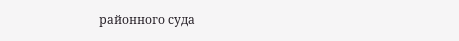районного суда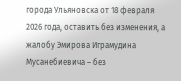города Ульяновска от 18 февраля 2026 года, оставить без изменения, а жалобу Эмирова Играмудина Мусанебиевича – без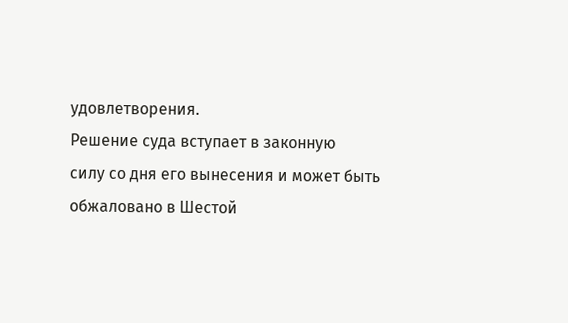удовлетворения.
Решение суда вступает в законную
силу со дня его вынесения и может быть обжаловано в Шестой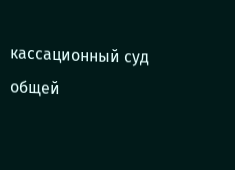кассационный суд
общей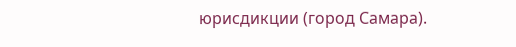юрисдикции (город Самара).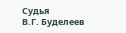Судья
В.Г. Буделеев